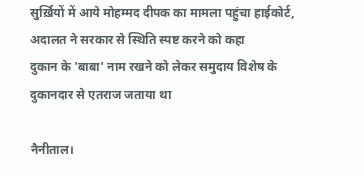सुर्ख़ियों में आये मोहम्मद दीपक का मामला पहुंचा हाईकोर्ट, अदालत ने सरकार से स्थिति स्पष्ट करने को कहा
दुकान के 'बाबा' नाम रखने को लेकर समुदाय विशेष के दुकानदार से एतराज जताया था

नैनीताल।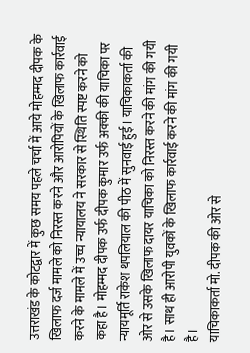उत्तराखंड के कोटद्वार में कुछ समय पहले चर्चा में आये मोहम्मद दीपक के खिलाफ दर्ज मामले को निरस्त करने और आरोपियों के खिलाफ कार्रवाई करने के मामले में उच्च न्यायालय ने सरकार से स्थिति स्पष्ट करने को कहा है। मोहम्मद दीपक उर्फ दीपक कुमार उर्फ अक्की की याचिका पर न्यायमूर्ति राकेश थपलियाल की पीठ में सुनवाई हुई। याचिकाकर्ता की ओर से उसके खिलाफ दायर याचिका को निरस्त करने की मांग की गयी है। साथ ही आरोपी युवकों के खिलाफ कार्रवाई करने की मांग की गयी है।
याचिकाकर्ता मो. दीपक की ओर से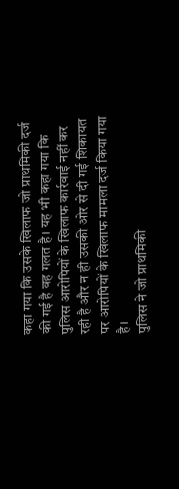कहा गया कि उसके खिलाफ जो प्राथमिकी दर्ज की गई है वह गलत है। यह भी कहा गया कि पुलिस आरोपियों के खिलाफ कार्रवाई नहीं कर रही है और न ही उसकी ओर से दी गई शिकायत पर आरोपियों के खिलाफ मामला दर्ज किया गया है।
पुलिस ने जो प्राथमिकी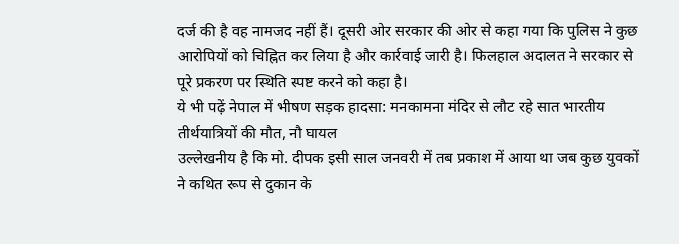दर्ज की है वह नामजद नहीं हैं। दूसरी ओर सरकार की ओर से कहा गया कि पुलिस ने कुछ आरोपियों को चिह्नित कर लिया है और कार्रवाई जारी है। फिलहाल अदालत ने सरकार से पूरे प्रकरण पर स्थिति स्पष्ट करने को कहा है।
ये भी पढ़ें नेपाल में भीषण सड़क हादसा: मनकामना मंदिर से लौट रहे सात भारतीय तीर्थयात्रियों की मौत, नौ घायल
उल्लेखनीय है कि मो. दीपक इसी साल जनवरी में तब प्रकाश में आया था जब कुछ युवकों ने कथित रूप से दुकान के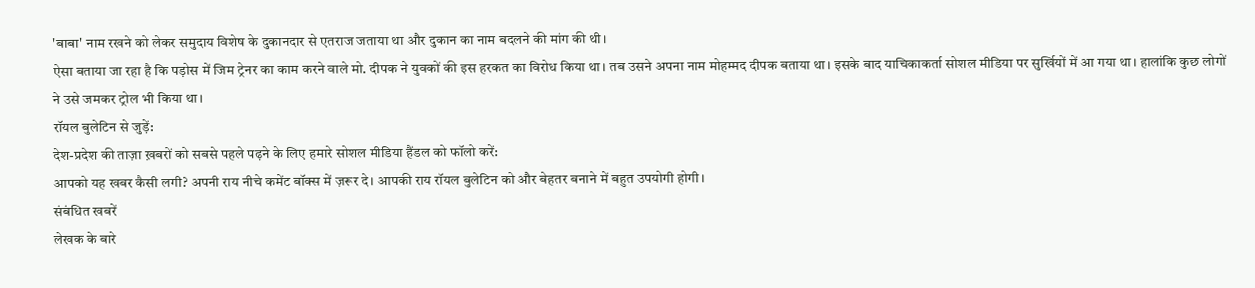'बाबा' नाम रखने को लेकर समुदाय विशेष के दुकानदार से एतराज जताया था और दुकान का नाम बदलने की मांग की थी।
ऐसा बताया जा रहा है कि पड़ोस में जिम ट्रेनर का काम करने वाले मो. दीपक ने युवकों की इस हरकत का विरोध किया था। तब उसने अपना नाम मोहम्मद दीपक बताया था। इसके बाद याचिकाकर्ता सोशल मीडिया पर सुर्खियों में आ गया था। हालांकि कुछ लोगों ने उसे जमकर ट्रोल भी किया था।
रॉयल बुलेटिन से जुड़ें:
देश-प्रदेश की ताज़ा ख़बरों को सबसे पहले पढ़ने के लिए हमारे सोशल मीडिया हैंडल को फॉलो करें:
आपको यह खबर कैसी लगी? अपनी राय नीचे कमेंट बॉक्स में ज़रूर दे। आपकी राय रॉयल बुलेटिन को और बेहतर बनाने में बहुत उपयोगी होगी।
संबंधित खबरें
लेखक के बारे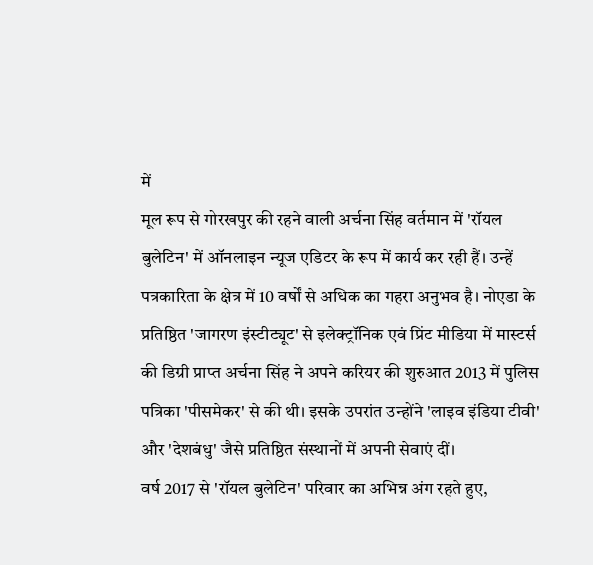में
मूल रूप से गोरखपुर की रहने वाली अर्चना सिंह वर्तमान में 'रॉयल बुलेटिन' में ऑनलाइन न्यूज एडिटर के रूप में कार्य कर रही हैं। उन्हें पत्रकारिता के क्षेत्र में 10 वर्षों से अधिक का गहरा अनुभव है। नोएडा के प्रतिष्ठित 'जागरण इंस्टीट्यूट' से इलेक्ट्रॉनिक एवं प्रिंट मीडिया में मास्टर्स की डिग्री प्राप्त अर्चना सिंह ने अपने करियर की शुरुआत 2013 में पुलिस पत्रिका 'पीसमेकर' से की थी। इसके उपरांत उन्होंने 'लाइव इंडिया टीवी' और 'देशबंधु' जैसे प्रतिष्ठित संस्थानों में अपनी सेवाएं दीं।
वर्ष 2017 से 'रॉयल बुलेटिन' परिवार का अभिन्न अंग रहते हुए,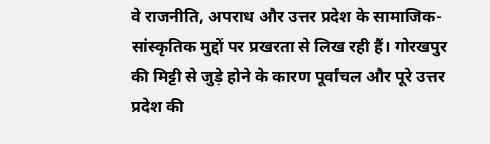वे राजनीति, अपराध और उत्तर प्रदेश के सामाजिक-सांस्कृतिक मुद्दों पर प्रखरता से लिख रही हैं। गोरखपुर की मिट्टी से जुड़े होने के कारण पूर्वांचल और पूरे उत्तर प्रदेश की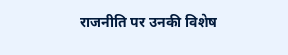राजनीति पर उनकी विशेष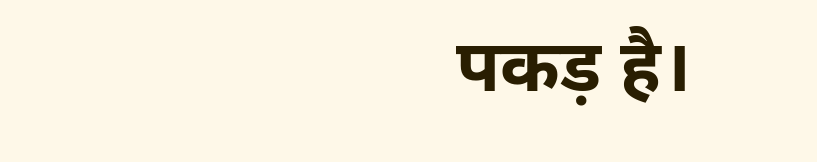पकड़ है।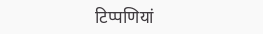टिप्पणियां